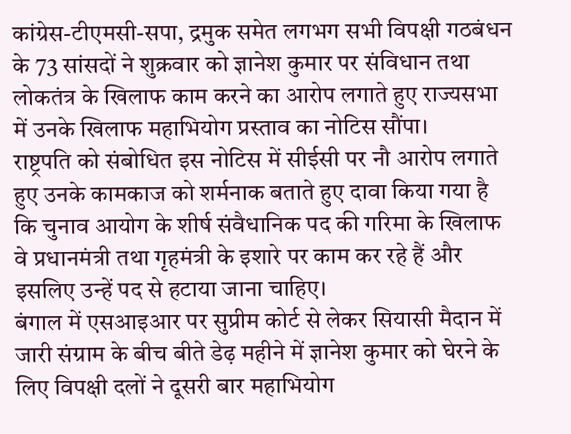कांग्रेस-टीएमसी-सपा, द्रमुक समेत लगभग सभी विपक्षी गठबंधन के 73 सांसदों ने शुक्रवार को ज्ञानेश कुमार पर संविधान तथा लोकतंत्र के खिलाफ काम करने का आरोप लगाते हुए राज्यसभा में उनके खिलाफ महाभियोग प्रस्ताव का नोटिस सौंपा।
राष्ट्रपति को संबोधित इस नोटिस में सीईसी पर नौ आरोप लगाते हुए उनके कामकाज को शर्मनाक बताते हुए दावा किया गया है कि चुनाव आयोग के शीर्ष संवैधानिक पद की गरिमा के खिलाफ वे प्रधानमंत्री तथा गृहमंत्री के इशारे पर काम कर रहे हैं और इसलिए उन्हें पद से हटाया जाना चाहिए।
बंगाल में एसआइआर पर सुप्रीम कोर्ट से लेकर सियासी मैदान में जारी संग्राम के बीच बीते डेढ़ महीने में ज्ञानेश कुमार को घेरने के लिए विपक्षी दलों ने दूसरी बार महाभियोग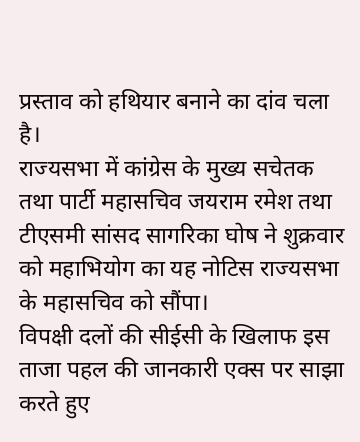प्रस्ताव को हथियार बनाने का दांव चला है।
राज्यसभा में कांग्रेस के मुख्य सचेतक तथा पार्टी महासचिव जयराम रमेश तथा टीएसमी सांसद सागरिका घोष ने शुक्रवार को महाभियोग का यह नोटिस राज्यसभा के महासचिव को सौंपा।
विपक्षी दलों की सीईसी के खिलाफ इस ताजा पहल की जानकारी एक्स पर साझा करते हुए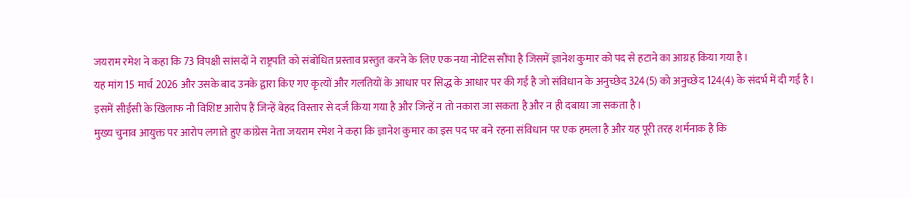जयराम रमेश ने कहा कि 73 विपक्षी सांसदों ने राष्ट्रपति को संबोधित प्रस्ताव प्रस्तुत करने के लिए एक नया नोटिस सौंपा है जिसमें ज्ञानेश कुमार को पद से हटाने का आग्रह किया गया है।
यह मांग 15 मार्च 2026 और उसके बाद उनके द्वारा किए गए कृत्यों और गलतियों के आधार पर सिद्ध के आधार पर की गई है जो संविधान के अनुच्छेद 324(5) को अनुच्छेद 124(4) के संदर्भ में दी गई है।
इसमें सीईसी के खिलाफ नौ विशिष्ट आरोप हैं जिन्हें बेहद विस्तार से दर्ज किया गया है और जिन्हें न तो नकारा जा सकता है और न ही दबाया जा सकता है।
मुख्य चुनाव आयुक्त पर आरोप लगाते हुए कांग्रेस नेता जयराम रमेश ने कहा कि ज्ञानेश कुमार का इस पद पर बने रहना संविधान पर एक हमला है और यह पूरी तरह शर्मनाक है कि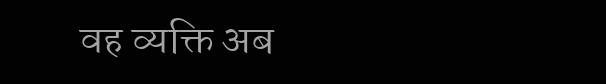वह व्यक्ति अब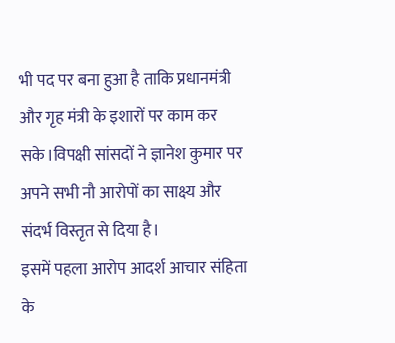भी पद पर बना हुआ है ताकि प्रधानमंत्री और गृह मंत्री के इशारों पर काम कर सके।विपक्षी सांसदों ने ज्ञानेश कुमार पर अपने सभी नौ आरोपों का साक्ष्य और संदर्भ विस्तृत से दिया है।
इसमें पहला आरोप आदर्श आचार संहिता के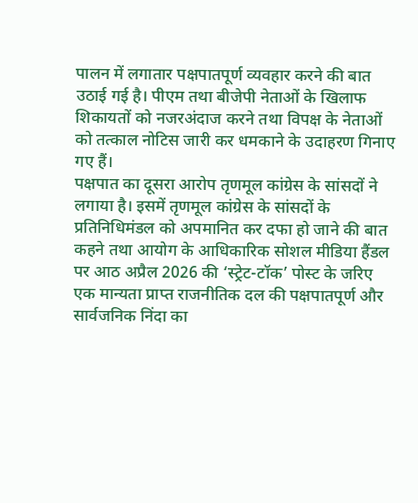पालन में लगातार पक्षपातपूर्ण व्यवहार करने की बात उठाई गई है। पीएम तथा बीजेपी नेताओं के खिलाफ शिकायतों को नजरअंदाज करने तथा विपक्ष के नेताओं को तत्काल नोटिस जारी कर धमकाने के उदाहरण गिनाए गए हैं।
पक्षपात का दूसरा आरोप तृणमूल कांग्रेस के सांसदों ने लगाया है। इसमें तृणमूल कांग्रेस के सांसदों के प्रतिनिधिमंडल को अपमानित कर दफा हो जाने की बात कहने तथा आयोग के आधिकारिक सोशल मीडिया हैंडल पर आठ अप्रैल 2026 की ‘स्ट्रेट-टॉक’ पोस्ट के जरिए एक मान्यता प्राप्त राजनीतिक दल की पक्षपातपूर्ण और सार्वजनिक निंदा का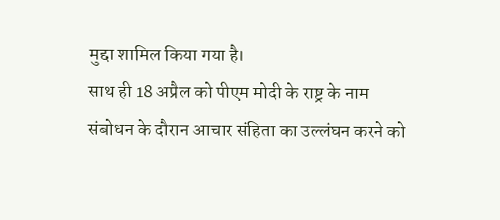मुद्दा शामिल किया गया है।
साथ ही 18 अप्रैल को पीएम मोदी के राष्ट्र के नाम संबोधन के दौरान आचार संहिता का उल्लंघन करने को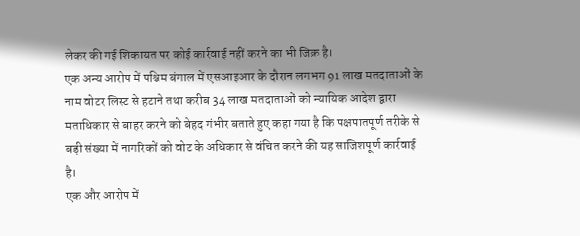लेकर की गई शिकायत पर कोई कार्रवाई नहीं करने का भी जिक्र है।
एक अन्य आरोप में पश्चिम बंगाल में एसआइआर के दौरान लगभग 91 लाख मतदाताओं के नाम वोटर लिस्ट से हटाने तथा करीब 34 लाख मतदाताओं को न्यायिक आदेश द्वारा मताधिकार से बाहर करने को बेहद गंभीर बताते हुए कहा गया है कि पक्षपातपूर्ण तरीके से बड़ी संख्या में नागरिकों को वोट के अधिकार से वंचित करने की यह साजिशपूर्ण कार्रवाई है।
एक और आरोप में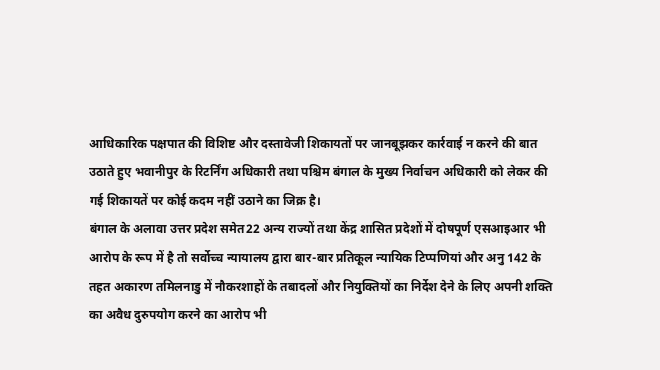आधिकारिक पक्षपात की विशिष्ट और दस्तावेजी शिकायतों पर जानबूझकर कार्रवाई न करने की बात उठाते हुए भवानीपुर के रिटर्निंग अधिकारी तथा पश्चिम बंगाल के मुख्य निर्वाचन अधिकारी को लेकर की गई शिकायतें पर कोई कदम नहीं उठाने का जिक्र है।
बंगाल के अलावा उत्तर प्रदेश समेत22 अन्य राज्यों तथा केंद्र शासित प्रदेशों में दोषपूर्ण एसआइआर भी आरोप के रूप में है तो सर्वोच्च न्यायालय द्वारा बार-बार प्रतिकूल न्यायिक टिप्पणियां और अनु 142 के तहत अकारण तमिलनाडु में नौकरशाहों के तबादलों और नियुक्तियों का निर्देश देने के लिए अपनी शक्ति का अवैध दुरुपयोग करने का आरोप भी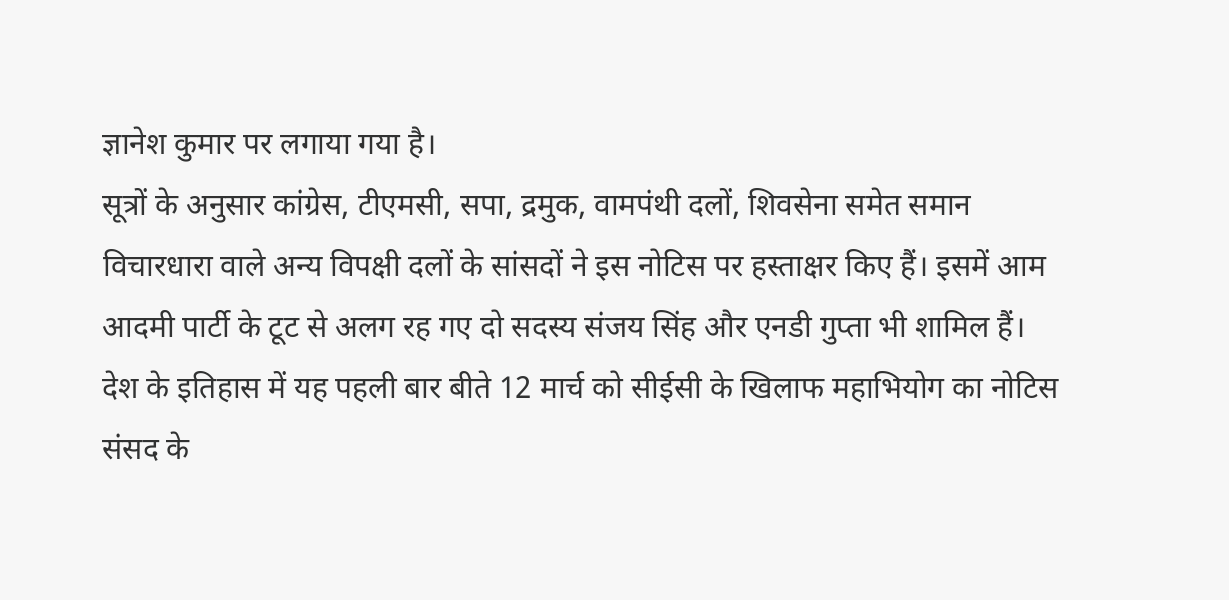ज्ञानेश कुमार पर लगाया गया है।
सूत्रों के अनुसार कांग्रेस, टीएमसी, सपा, द्रमुक, वामपंथी दलों, शिवसेना समेत समान विचारधारा वाले अन्य विपक्षी दलों के सांसदों ने इस नोटिस पर हस्ताक्षर किए हैं। इसमें आम आदमी पार्टी के टूट से अलग रह गए दो सदस्य संजय सिंह और एनडी गुप्ता भी शामिल हैं।
देश के इतिहास में यह पहली बार बीते 12 मार्च को सीईसी के खिलाफ महाभियोग का नोटिस संसद के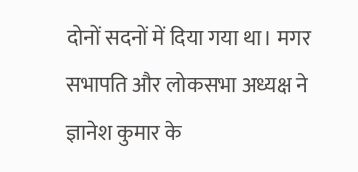दोनों सदनों में दिया गया था। मगर सभापति और लोकसभा अध्यक्ष ने ज्ञानेश कुमार के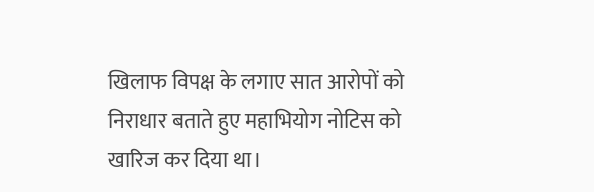खिलाफ विपक्ष के लगाए सात आरोपों को निराधार बताते हुए महाभियोग नोटिस को खारिज कर दिया था।